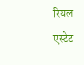रियल एस्टेट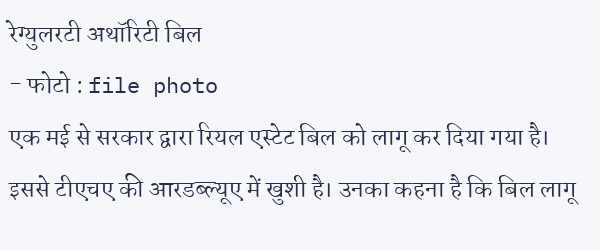रेग्युलरटी अथॉरिटी बिल
- फोटो : file photo
एक मई से सरकार द्वारा रियल एस्टेट बिल को लागू कर दिया गया है। इससे टीएचए की आरडब्ल्यूए में खुशी है। उनका कहना है कि बिल लागू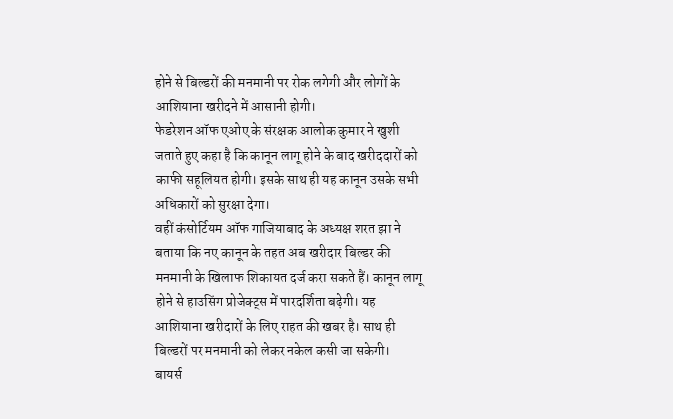होने से बिल्डरों की मनमानी पर रोक लगेगी और लोगों के आशियाना खरीदने में आसानी होगी।
फेडरेशन ऑफ एओए के संरक्षक आलोक कुमार ने खुशी जताते हुए कहा है कि कानून लागू होने के बाद खरीददारों को काफी सहूलियत होगी। इसके साथ ही यह कानून उसके सभी अधिकारों को सुरक्षा देगा।
वहीं कंसोर्टियम ऑफ गाजियाबाद के अध्यक्ष शरत झा ने बताया कि नए कानून के तहत अब खरीदार बिल्डर की मनमानी के खिलाफ शिकायत दर्ज करा सकते हैं। कानून लागू होने से हाउसिंग प्रोजेक्ट्स में पारदर्शिता बढ़ेगी। यह आशियाना खरीदारों के लिए राहत की खबर है। साथ ही बिल्डरों पर मनमानी को लेकर नकेल कसी जा सकेगी।
बायर्स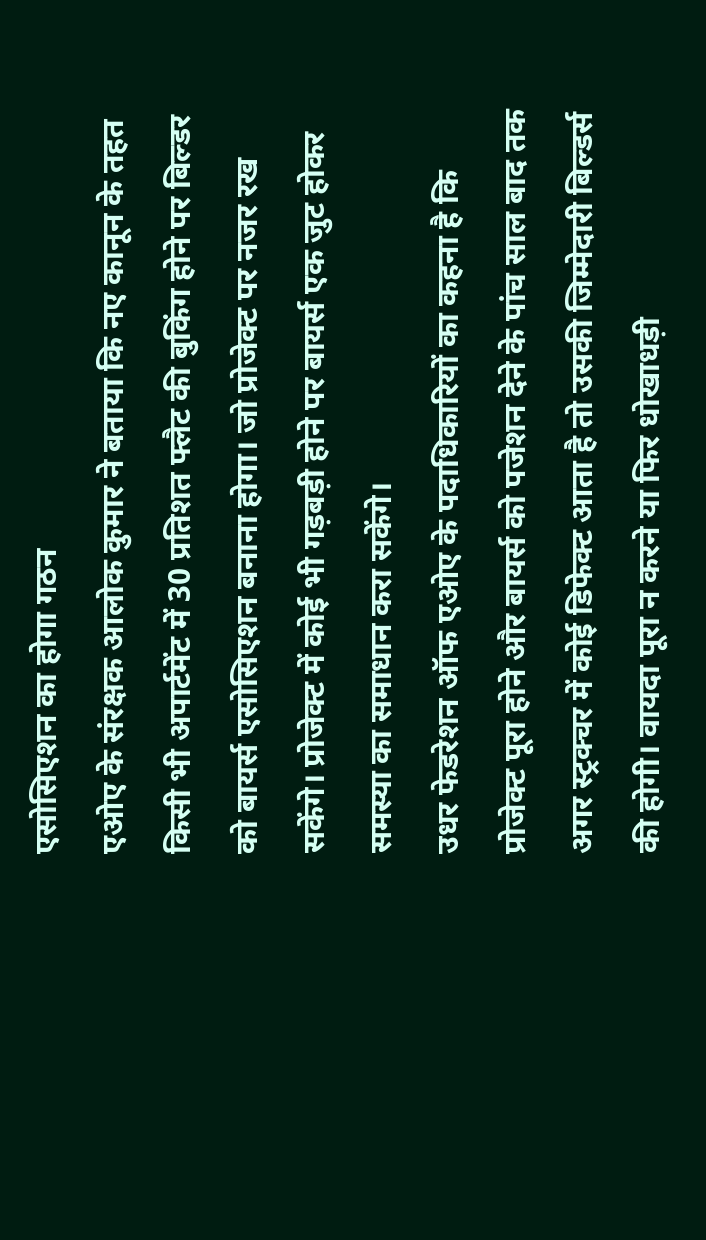एसोसिएशन का होगा गठन
एओए के संरक्षक आलोक कुमार ने बताया कि नए कानून के तहत किसी भी अपार्टमेंट में 30 प्रतिशत फ्लैट की बुकिंग होने पर बिल्डर को बायर्स एसोसिएशन बनाना होगा। जो प्रोजेक्ट पर नजर रख सकेंगे। प्रोजेक्ट में कोई भी गड़बड़ी होने पर बायर्स एक जुट होकर समस्या का समाधान करा सकेंगे।
उधर फेडरेशन ऑफ एओए के पदाधिकारियों का कहना है कि प्रोजेक्ट पूरा होने और बायर्स को पजेशन देने के पांच साल बाद तक अगर स्ट्रक्चर में कोई डिफेक्ट आता है तो उसकी जिम्मेदारी बिल्डर्स की होगी। वायदा पूरा न करने या फिर धोखाधड़ी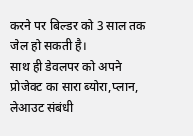करने पर बिल्डर को 3 साल तक जेल हो सकती है।
साथ ही डेवलपर को अपने प्रोजेक्ट का सारा ब्योरा,प्लान, लेआउट संबंधी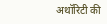अथॉरिटी की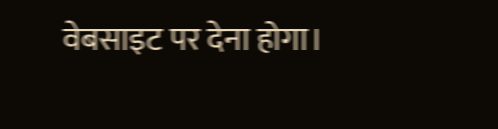वेबसाइट पर देना होगा।